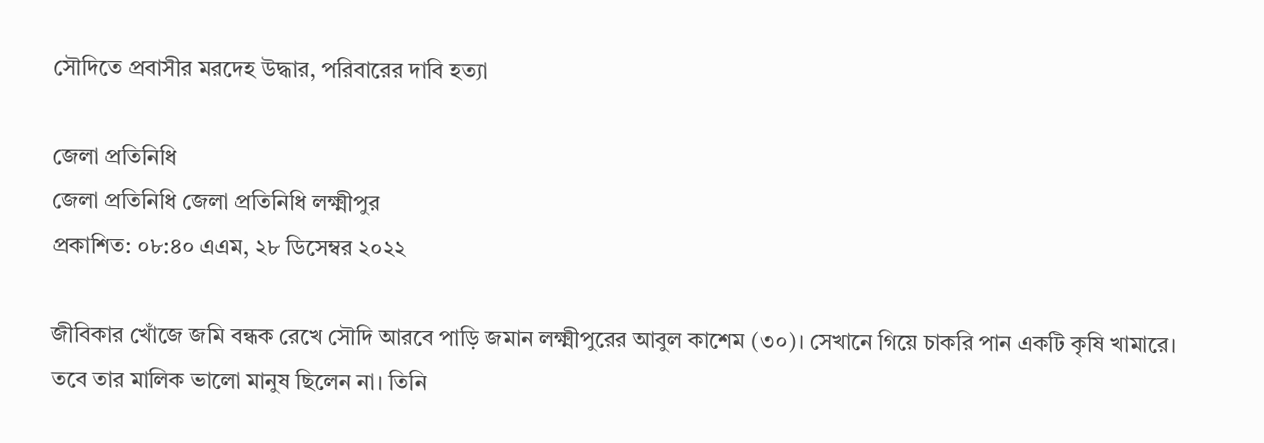সৌদিতে প্রবাসীর মরদেহ উদ্ধার, পরিবারের দাবি হত্যা

জেলা প্রতিনিধি
জেলা প্রতিনিধি জেলা প্রতিনিধি লক্ষ্মীপুর
প্রকাশিত: ০৮:৪০ এএম, ২৮ ডিসেম্বর ২০২২

জীবিকার খোঁজে জমি বন্ধক রেখে সৌদি আরবে পাড়ি জমান লক্ষ্মীপুরের আবুল কাশেম (৩০)। সেখানে গিয়ে চাকরি পান একটি কৃষি খামারে। তবে তার মালিক ভালো মানুষ ছিলেন না। তিনি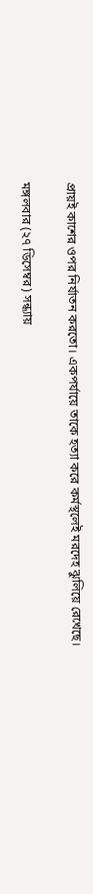প্রায়ই কাশের ওপর নির্যাতন করতো। একপর্যায়ে তাকে হত্যা করে কর্মস্থলেই মরদেহ ঝুলিয়ে রেখেছে।

মঙ্গলবার (২৭ ডিসেম্বর) সন্ধ্যায়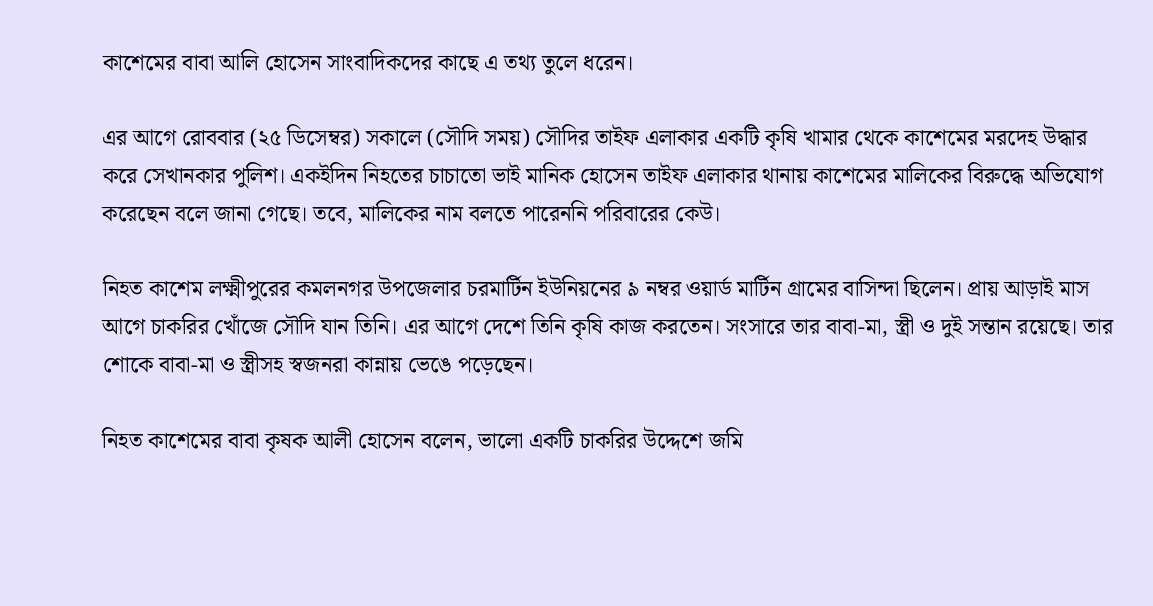কাশেমের বাবা আলি হোসেন সাংবাদিকদের কাছে এ তথ্য তুলে ধরেন।

এর আগে রোববার (২৫ ডিসেম্বর) সকালে (সৌদি সময়) সৌদির তাইফ এলাকার একটি কৃষি খামার থেকে কাশেমের মরদেহ উদ্ধার করে সেখানকার পুলিশ। একইদিন নিহতের চাচাতো ভাই মানিক হোসেন তাইফ এলাকার থানায় কাশেমের মালিকের বিরুদ্ধে অভিযোগ করেছেন বলে জানা গেছে। তবে, মালিকের নাম বলতে পারেননি পরিবারের কেউ।

নিহত কাশেম লক্ষ্মীপুরের কমলনগর উপজেলার চরমার্টিন ইউনিয়নের ৯ নম্বর ওয়ার্ড মার্টিন গ্রামের বাসিন্দা ছিলেন। প্রায় আড়াই মাস আগে চাকরির খোঁজে সৌদি যান তিনি। এর আগে দেশে তিনি কৃষি কাজ করতেন। সংসারে তার বাবা-মা, স্ত্রী ও দুই সন্তান রয়েছে। তার শোকে বাবা-মা ও স্ত্রীসহ স্বজনরা কান্নায় ভেঙে পড়েছেন।

নিহত কাশেমের বাবা কৃষক আলী হোসেন বলেন, ভালো একটি চাকরির উদ্দেশে জমি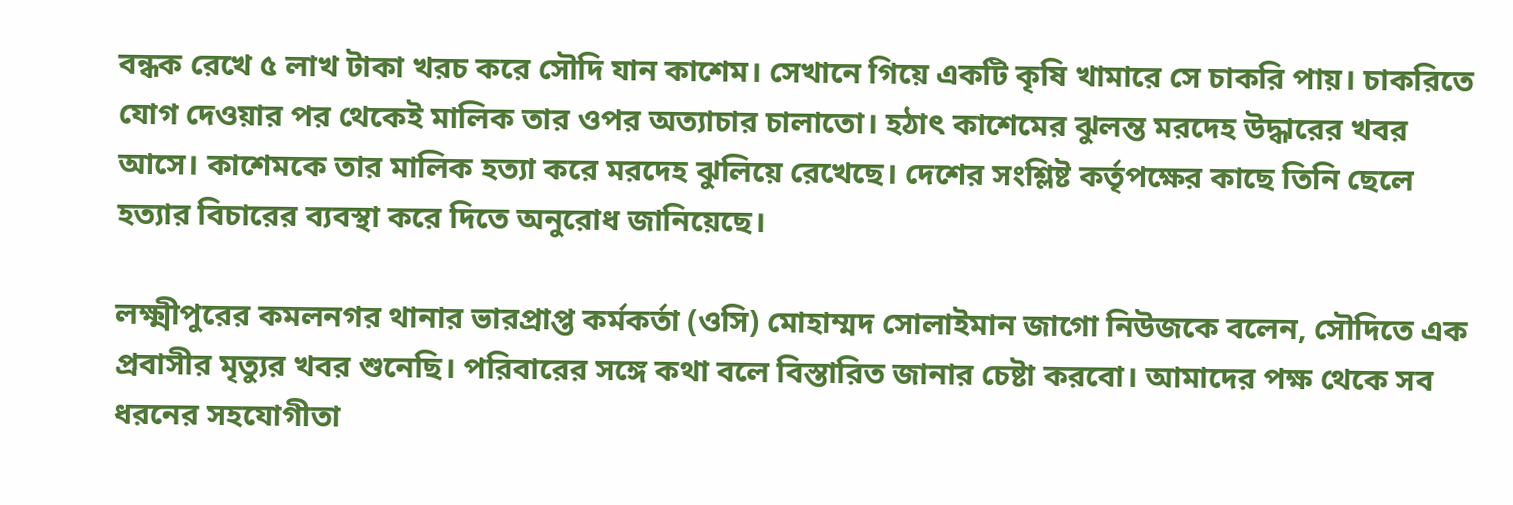বন্ধক রেখে ৫ লাখ টাকা খরচ করে সৌদি যান কাশেম। সেখানে গিয়ে একটি কৃষি খামারে সে চাকরি পায়। চাকরিতে যোগ দেওয়ার পর থেকেই মালিক তার ওপর অত্যাচার চালাতো। হঠাৎ কাশেমের ঝুলন্ত মরদেহ উদ্ধারের খবর আসে। কাশেমকে তার মালিক হত্যা করে মরদেহ ঝুলিয়ে রেখেছে। দেশের সংশ্লিষ্ট কর্তৃপক্ষের কাছে তিনি ছেলে হত্যার বিচারের ব্যবস্থা করে দিতে অনুরোধ জানিয়েছে।

লক্ষ্মীপুরের কমলনগর থানার ভারপ্রাপ্ত কর্মকর্তা (ওসি) মোহাম্মদ সোলাইমান জাগো নিউজকে বলেন, সৌদিতে এক প্রবাসীর মৃত্যুর খবর শুনেছি। পরিবারের সঙ্গে কথা বলে বিস্তারিত জানার চেষ্টা করবো। আমাদের পক্ষ থেকে সব ধরনের সহযোগীতা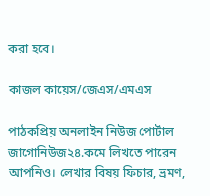করা হবে।

কাজল কায়েস/জেএস/এমএস

পাঠকপ্রিয় অনলাইন নিউজ পোর্টাল জাগোনিউজ২৪.কমে লিখতে পারেন আপনিও। লেখার বিষয় ফিচার, ভ্রমণ,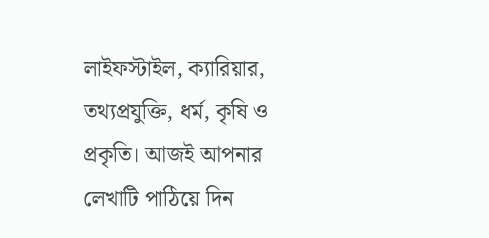লাইফস্টাইল, ক্যারিয়ার, তথ্যপ্রযুক্তি, ধর্ম, কৃষি ও প্রকৃতি। আজই আপনার লেখাটি পাঠিয়ে দিন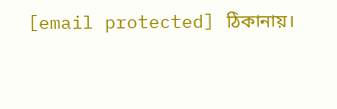[email protected] ঠিকানায়।